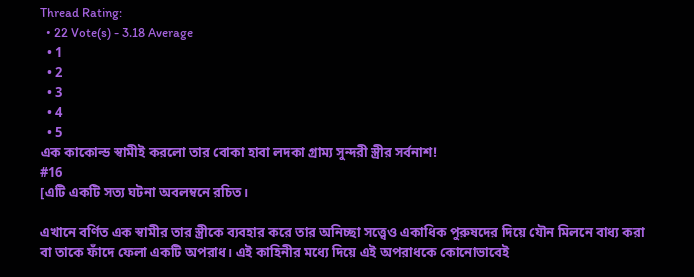Thread Rating:
  • 22 Vote(s) - 3.18 Average
  • 1
  • 2
  • 3
  • 4
  • 5
এক কাকোল্ড স্বামীই করলো তার বোকা হাবা লদকা গ্রাম্য সুন্দরী স্ত্রীর সর্বনাশ!
#16
[এটি একটি সত্য ঘটনা অবলম্বনে রচিত।

এখানে বর্ণিত এক স্বামীর তার স্ত্রীকে ব্যবহার করে তার অনিচ্ছা সত্ত্বেও একাধিক পুরুষদের দিয়ে যৌন মিলনে বাধ্য করা বা তাকে ফাঁদে ফেলা একটি অপরাধ। এই কাহিনীর মধ্যে দিয়ে এই অপরাধকে কোনোভাবেই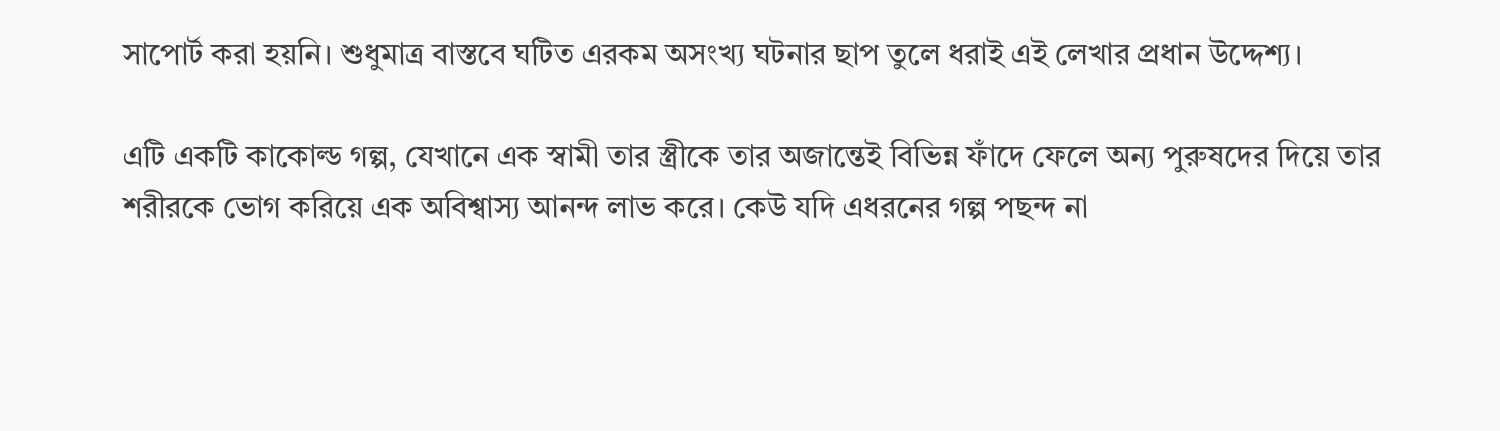সাপোর্ট করা হয়নি। শুধুমাত্র বাস্তবে ঘটিত এরকম অসংখ্য ঘটনার ছাপ তুলে ধরাই এই লেখার প্রধান উদ্দেশ্য।

এটি একটি কাকোল্ড গল্প, যেখানে এক স্বামী তার স্ত্রীকে তার অজান্তেই বিভিন্ন ফাঁদে ফেলে অন্য পুরুষদের দিয়ে তার শরীরকে ভোগ করিয়ে এক অবিশ্বাস্য আনন্দ লাভ করে। কেউ যদি এধরনের গল্প পছন্দ না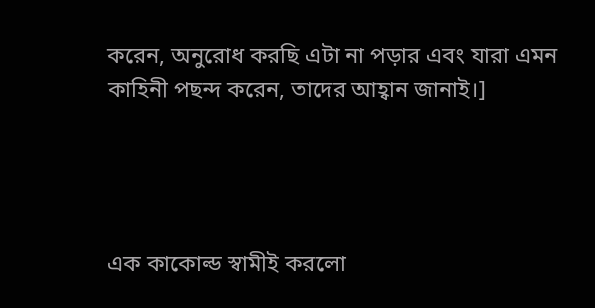করেন, অনুরোধ করছি এটা না পড়ার এবং যারা এমন কাহিনী পছন্দ করেন, তাদের আহ্বান জানাই।]




এক কাকোল্ড স্বামীই করলো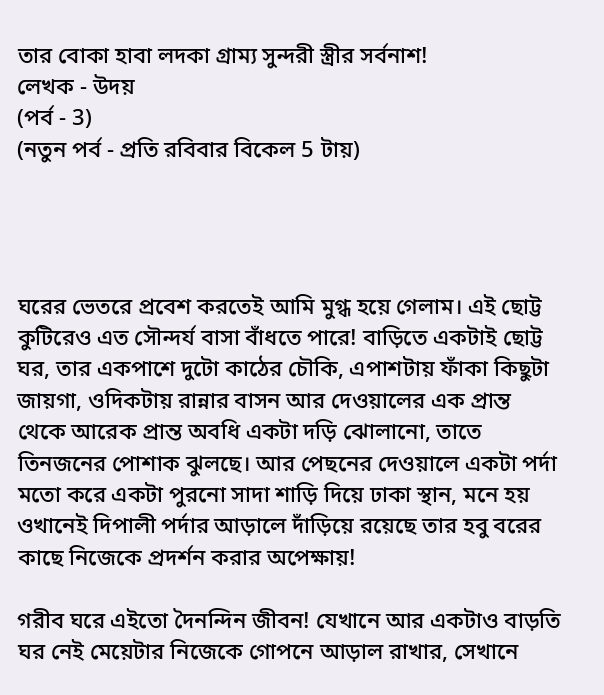তার বোকা হাবা লদকা গ্রাম্য সুন্দরী স্ত্রীর সর্বনাশ!
লেখক - উদয়
(পর্ব - 3)
(নতুন পর্ব - প্রতি রবিবার বিকেল 5 টায়)




ঘরের ভেতরে প্রবেশ করতেই আমি মুগ্ধ হয়ে গেলাম। এই ছোট্ট কুটিরেও এত সৌন্দর্য বাসা বাঁধতে পারে! বাড়িতে একটাই ছোট্ট ঘর, তার একপাশে দুটো কাঠের চৌকি, এপাশটায় ফাঁকা কিছুটা জায়গা, ওদিকটায় রান্নার বাসন আর দেওয়ালের এক প্রান্ত থেকে আরেক প্রান্ত অবধি একটা দড়ি ঝোলানো, তাতে তিনজনের পোশাক ঝুলছে। আর পেছনের দেওয়ালে একটা পর্দা মতো করে একটা পুরনো সাদা শাড়ি দিয়ে ঢাকা স্থান, মনে হয় ওখানেই দিপালী পর্দার আড়ালে দাঁড়িয়ে রয়েছে তার হবু বরের কাছে নিজেকে প্রদর্শন করার অপেক্ষায়!

গরীব ঘরে এইতো দৈনন্দিন জীবন! যেখানে আর একটাও বাড়তি ঘর নেই মেয়েটার নিজেকে গোপনে আড়াল রাখার, সেখানে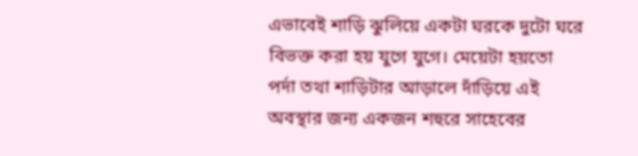এভাবেই শাড়ি ঝুলিয়ে একটা ঘরকে দুটো ঘরে বিভক্ত করা হয় যুগে যুগে। মেয়েটা হয়তো পর্দা তথা শাড়িটার আড়ালে দাঁড়িয়ে এই অবস্থার জন্য একজন শহুরে সাহেবের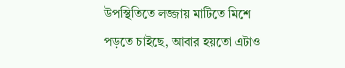উপস্থিতিতে লজ্জায় মাটিতে মিশে পড়তে চাইছে, আবার হয়তো এটাও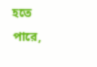হতে পারে,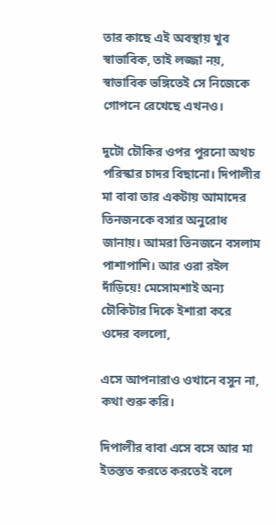তার কাছে এই অবস্থায় খুব স্বাভাবিক, তাই লজ্জা নয়, স্বাভাবিক ভঙ্গিতেই সে নিজেকে গোপনে রেখেছে এখনও।

দুটো চৌকির ওপর পুরনো অথচ পরিস্কার চাদর বিছানো। দিপালীর মা বাবা তার একটায় আমাদের তিনজনকে বসার অনুরোধ জানায়। আমরা তিনজনে বসলাম পাশাপাশি। আর ওরা রইল দাঁড়িয়ে! মেসোমশাই অন্য চৌকিটার দিকে ইশারা করে ওদের বললো,

এসে আপনারাও ওখানে বসুন না, কথা শুরু করি।

দিপালীর বাবা এসে বসে আর মা ইতস্তত করতে করতেই বলে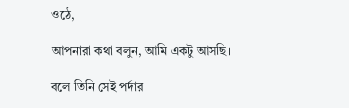ওঠে,

আপনারা কথা বলুন, আমি একটু আসছি।

বলে তিনি সেই পর্দার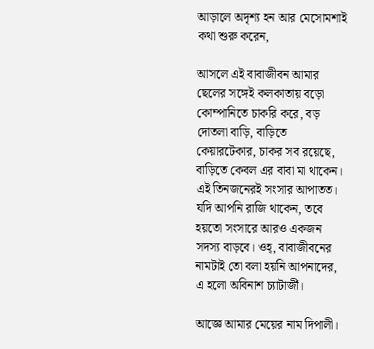আড়ালে অদৃশ্য হন আর মেসোমশাই কথা শুরু করেন,

আসলে এই বাবাজীবন আমার‌ ছেলের সঙ্গেই কলকাতায় বড়ো কোম্পানিতে চাকরি করে, বড় দোতলা বাড়ি, বাড়িতে কেয়ারটেকার, চাকর সব রয়েছে, বাড়িতে কেবল এর বাবা মা থাকেন। এই তিনজনেরই সংসার আপাতত। যদি আপনি রাজি থাকেন, তবে হয়তো সংসারে আরও একজন সদস্য বাড়বে। ওহ্, বাবাজীবনের নামটাই তো বলা হয়নি আপনাদের, এ হলো অবিনাশ চ্যাটার্জী।

আজ্ঞে আমার মেয়ের নাম দিপালী।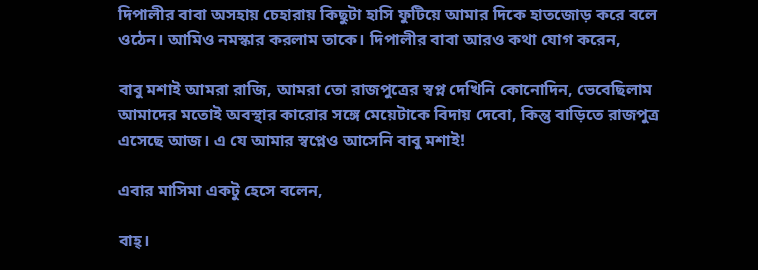দিপালীর বাবা অসহায় চেহারায় কিছুটা হাসি ফুটিয়ে আমার দিকে হাতজোড় করে বলে ওঠেন। আমিও নমস্কার করলাম তাকে। দিপালীর বাবা আরও কথা যোগ করেন,

বাবু মশাই আমরা রাজি, আমরা তো রাজপুত্রের স্বপ্ন দেখিনি কোনোদিন, ভেবেছিলাম আমাদের মতোই অবস্থার কারোর সঙ্গে মেয়েটাকে বিদায় দেবো, কিন্তু বাড়িতে রাজপুত্র এসেছে আজ। এ যে আমার স্বপ্নেও আসেনি বাবু মশাই!

এবার মাসিমা একটু হেসে বলেন,

বাহ্।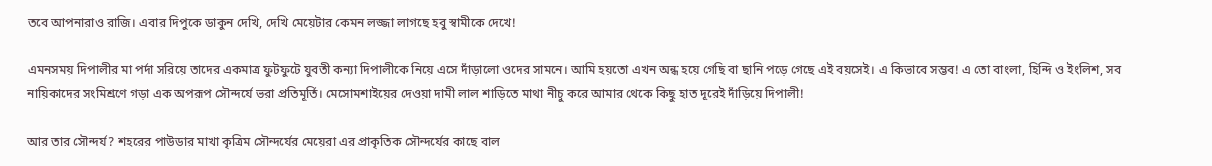তবে আপনারাও রাজি। এবার দিপুকে ডাকুন দেখি, দেখি মেয়েটার কেমন লজ্জা লাগছে হবু স্বামীকে দেখে!

এমনসময় দিপালীর মা পর্দা সরিয়ে তাদের একমাত্র ফুটফুটে যুবতী কন্যা দিপালীকে নিয়ে এসে দাঁড়ালো ওদের সামনে। আমি হয়তো এখন অন্ধ হয়ে গেছি বা ছানি পড়ে গেছে এই বয়সেই। এ কিভাবে সম্ভব! এ তো বাংলা, হিন্দি ও ইংলিশ, সব নায়িকাদের সংমিশ্রণে গড়া এক অপরূপ সৌন্দর্যে ভরা প্রতিমূর্তি। মেসোমশাইয়ের দেওয়া দামী লাল শাড়িতে মাথা নীচু করে আমার থেকে কিছু হাত দূরেই দাঁড়িয়ে দিপালী!

আর তার সৌন্দর্য? শহরের পাউডার মাখা কৃত্রিম সৌন্দর্যের মেয়েরা এর প্রাকৃতিক সৌন্দর্যের কাছে বাল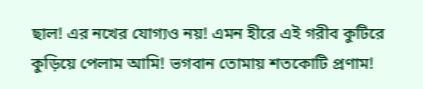ছাল! এর নখের যোগ্যও নয়! এমন হীরে এই গরীব কুটিরে কুড়িয়ে পেলাম আমি! ভগবান তোমায় শতকোটি প্রণাম!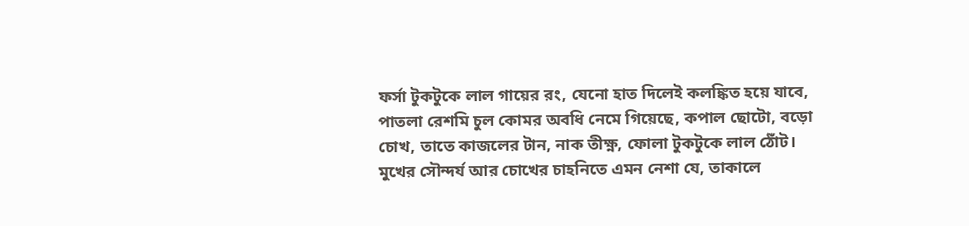ফর্সা টুকটুকে লাল গায়ের রং, যেনো হাত দিলেই কলঙ্কিত হয়ে যাবে, পাতলা রেশমি চুল কোমর অবধি নেমে গিয়েছে, কপাল ছোটো, বড়ো চোখ, তাতে কাজলের টান, নাক তীক্ষ্ণ, ফোলা টুকটুকে লাল ঠোঁট। মুখের সৌন্দর্য আর চোখের চাহনিতে এমন নেশা যে, তাকালে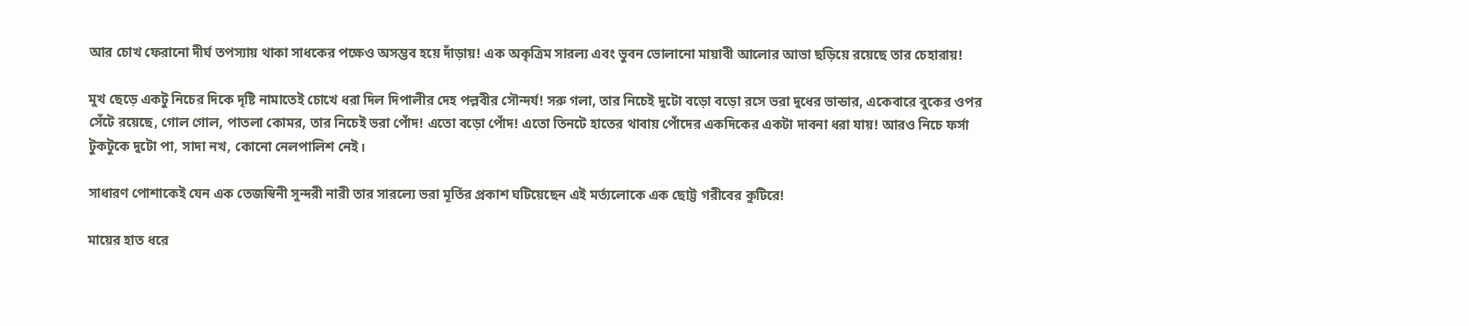আর চোখ ফেরানো দীর্ঘ তপস্যায় থাকা সাধকের পক্ষেও অসম্ভব হয়ে দাঁড়ায়! এক অকৃত্রিম সারল্য এবং ভুবন ভোলানো মায়াবী আলোর আভা ছড়িয়ে রয়েছে তার চেহারায়!

মুখ ছেড়ে একটু নিচের দিকে দৃষ্টি নামাতেই চোখে ধরা দিল দিপালীর দেহ পল্লবীর সৌন্দর্য! সরু গলা, তার নিচেই দুটো বড়ো বড়ো রসে ভরা দুধের ভান্ডার, একেবারে বুকের ওপর সেঁটে রয়েছে, গোল গোল, পাতলা কোমর, তার নিচেই ভরা পোঁদ! এতো বড়ো পোঁদ! এতো তিনটে হাতের থাবায় পোঁদের একদিকের একটা দাবনা ধরা যায়! আরও নিচে ফর্সা টুকটুকে দুটো পা, সাদা নখ, কোনো নেলপালিশ নেই।

সাধারণ পোশাকেই যেন এক তেজস্বিনী সুন্দরী নারী তার সারল্যে ভরা মূর্তির প্রকাশ ঘটিয়েছেন এই মর্ত্যলোকে এক ছোট্ট গরীবের কুটিরে!

মায়ের হাত ধরে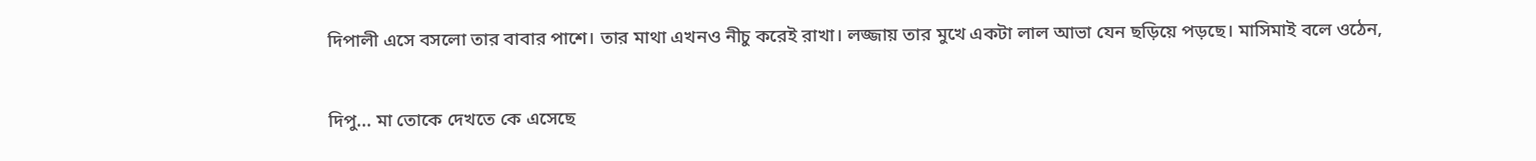দিপালী এসে বসলো তার বাবার পাশে। তার মাথা এখনও নীচু করেই রাখা। লজ্জায় তার মুখে একটা লাল আভা যেন ছড়িয়ে পড়ছে। মাসিমাই বলে ওঠেন,

দিপু... মা তোকে দেখতে কে এসেছে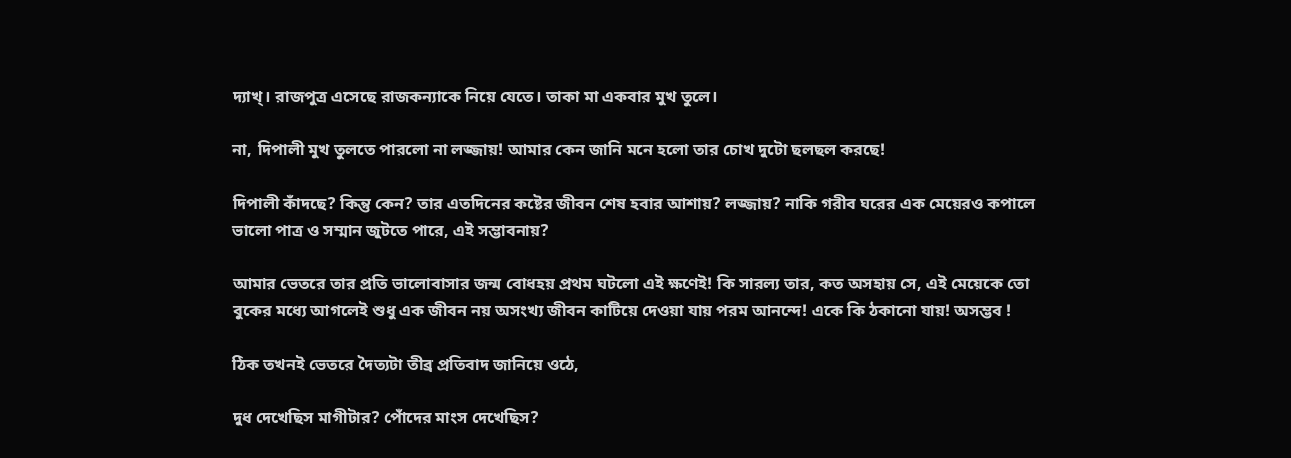দ্যাখ্। রাজপুত্র এসেছে রাজকন্যাকে নিয়ে যেতে। তাকা মা একবার মুখ তুলে।

না, দিপালী মুখ তুলতে পারলো না লজ্জায়! আমার কেন জানি মনে হলো তার চোখ দুটো ছলছল করছে!

দিপালী কাঁদছে? কিন্তু কেন? তার এতদিনের কষ্টের জীবন শেষ হবার আশায়? লজ্জায়? নাকি গরীব ঘরের এক মেয়েরও কপালে ভালো পাত্র ও সম্মান জুটতে পারে, এই সম্ভাবনায়?

আমার ভেতরে তার প্রতি ভালোবাসার জন্ম বোধহয় প্রথম ঘটলো এই ক্ষণেই! কি সারল্য তার, কত অসহায় সে, এই মেয়েকে তো বুকের মধ্যে আগলেই শুধু এক জীবন নয় অসংখ্য জীবন কাটিয়ে দেওয়া যায় পরম আনন্দে! একে কি ঠকানো যায়! অসম্ভব !

ঠিক তখনই ভেতরে দৈত্যটা তীব্র প্রতিবাদ জানিয়ে ওঠে,

দুধ দেখেছিস মাগীটার? পোঁদের মাংস দেখেছিস?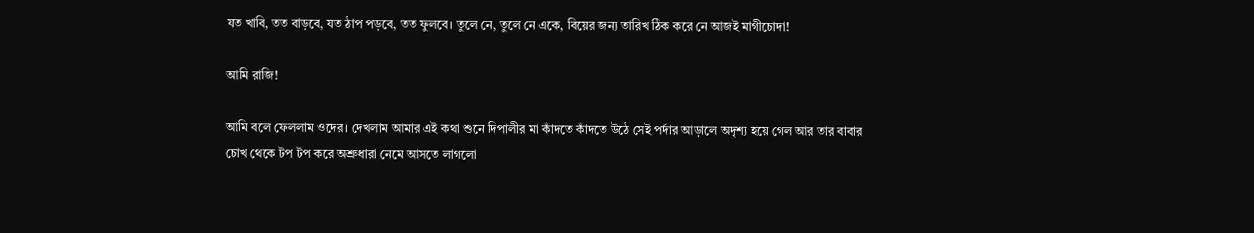যত খাবি, তত বাড়বে, যত ঠাপ পড়বে, তত ফুলবে। তুলে নে, তুলে নে একে, বিয়ের জন্য তারিখ ঠিক করে নে আজই মাগীচোদা!

আমি রাজি!

আমি বলে ফেললাম ওদের। দেখলাম আমার এই কথা শুনে দিপালীর মা কাঁদতে কাঁদতে উঠে সেই পর্দার আড়ালে অদৃশ্য হয়ে গেল আর তার বাবার চোখ থেকে টপ টপ করে অশ্রুধারা নেমে আসতে লাগলো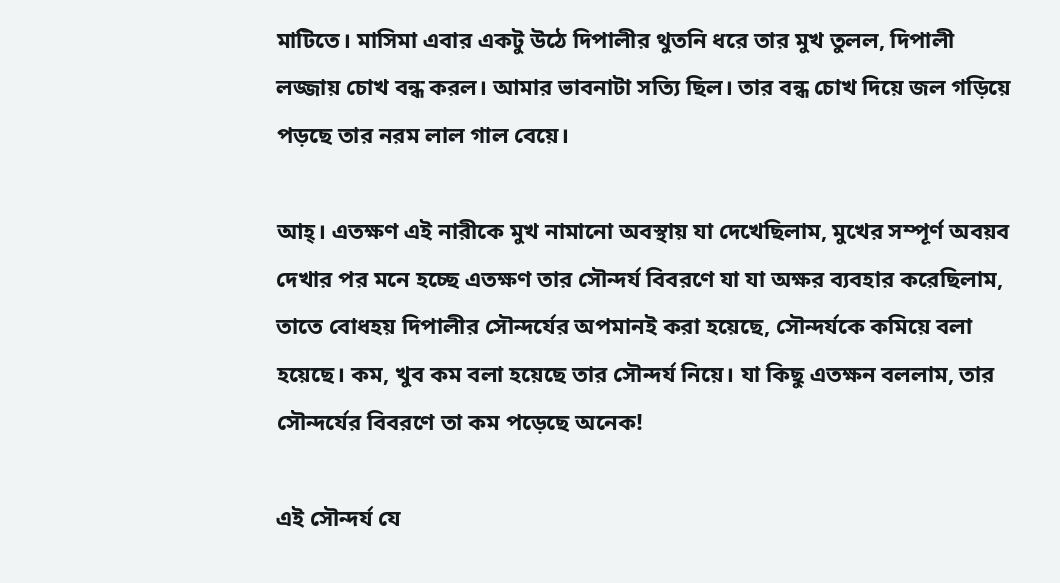মাটিতে। মাসিমা এবার একটু উঠে দিপালীর থুতনি ধরে তার মুখ তুলল, দিপালী লজ্জায় চোখ বন্ধ করল। আমার ভাবনাটা সত্যি ছিল। তার বন্ধ চোখ দিয়ে জল গড়িয়ে পড়ছে তার নরম লাল গাল বেয়ে।

আহ্। এতক্ষণ এই নারীকে মুখ নামানো অবস্থায় যা দেখেছিলাম, মুখের সম্পূর্ণ অবয়ব দেখার পর মনে হচ্ছে এতক্ষণ তার সৌন্দর্য বিবরণে যা যা অক্ষর ব্যবহার করেছিলাম, তাতে বোধহয় দিপালীর সৌন্দর্যের অপমানই করা হয়েছে, সৌন্দর্যকে কমিয়ে বলা হয়েছে। কম, খুব কম বলা হয়েছে তার সৌন্দর্য নিয়ে। যা কিছু এতক্ষন বললাম, তার সৌন্দর্যের বিবরণে তা কম পড়েছে অনেক!

এই সৌন্দর্য যে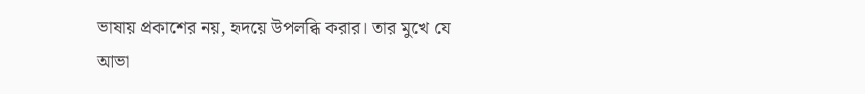ভাষায় প্রকাশের নয়, হৃদয়ে উপলব্ধি করার। তার মুখে যে আভা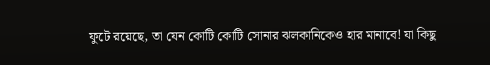ফুটে রয়েছে, তা যেন কোটি কোটি সোনার ঝলকানিকেও হার মানাবে! যা কিছু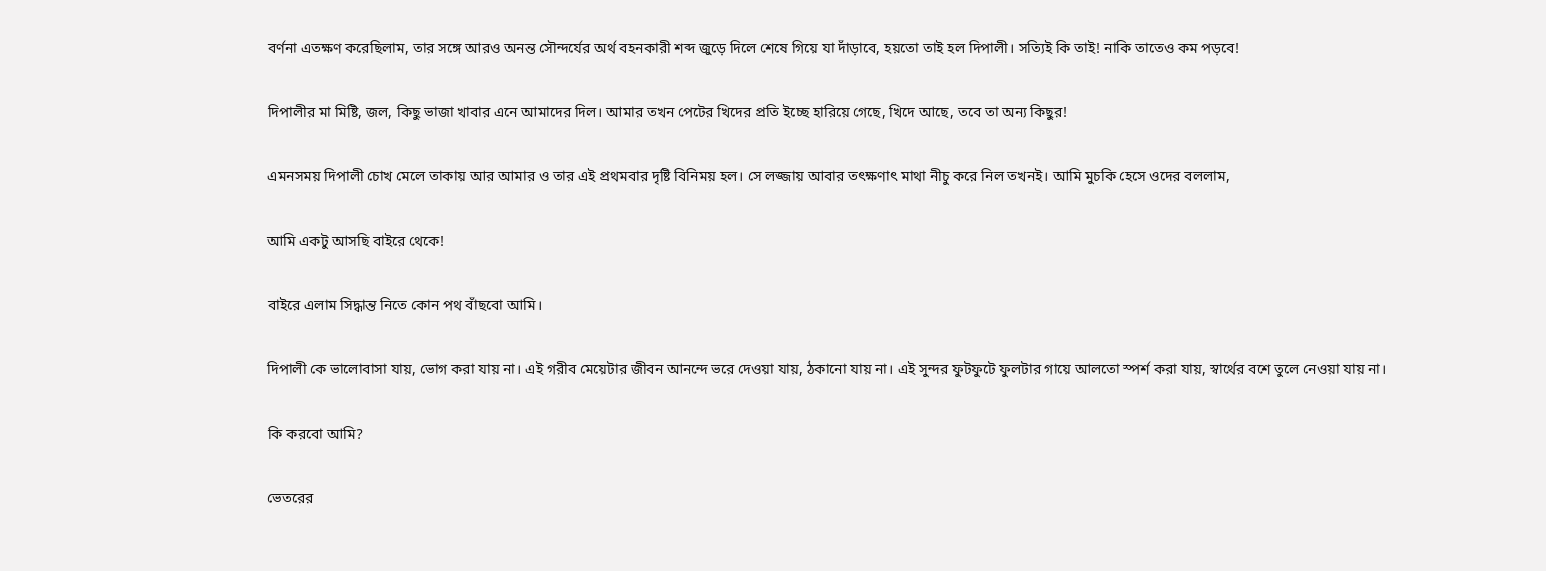বর্ণনা এতক্ষণ করেছিলাম, তার সঙ্গে আরও অনন্ত সৌন্দর্যের অর্থ বহনকারী শব্দ জুড়ে দিলে শেষে গিয়ে যা দাঁড়াবে, হয়তো তাই হল দিপালী। সত্যিই কি তাই! নাকি তাতেও কম পড়বে!

দিপালীর মা মিষ্টি, জল, কিছু ভাজা খাবার এনে আমাদের দিল। আমার তখন পেটের খিদের প্রতি ইচ্ছে হারিয়ে গেছে, খিদে আছে, তবে তা অন্য কিছুর!

এমনসময় দিপালী চোখ মেলে তাকায় আর আমার ও তার এই প্রথমবার দৃষ্টি বিনিময় হল। সে লজ্জায় আবার তৎক্ষণাৎ মাথা নীচু করে নিল তখনই। আমি মুচকি হেসে ওদের বললাম,

আমি একটু আসছি বাইরে থেকে!

বাইরে এলাম সিদ্ধান্ত নিতে কোন‌ পথ বাঁছবো আমি।

দিপালী কে ভালোবাসা যায়, ভোগ করা যায় না। এই গরীব মেয়েটার জীবন আনন্দে ভরে দেওয়া যায়, ঠকানো যায় না। এই সুন্দর ফুটফুটে ফুলটার গায়ে আলতো স্পর্শ করা যায়, স্বার্থের বশে তুলে নেওয়া যায় না।

কি করবো আমি?

ভেতরের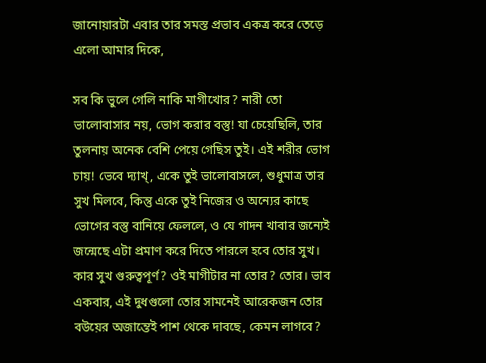জানোয়ারটা এবার তার সমস্ত প্রভাব একত্র করে তেড়ে এলো আমার দিকে,

সব কি ভুলে গেলি নাকি মাগীখোর? নারী তো ভালোবাসার নয়, ভোগ করার বস্তু! যা চেয়েছিলি, তার তুলনায় অনেক বেশি পেয়ে গেছিস তুই। এই শরীর ভোগ চায়! ভেবে দ্যাখ্, একে তুই ভালোবাসলে, শুধুমাত্র তার সুখ মিলবে, কিন্তু একে তুই নিজের ও অন্যের কাছে ভোগের বস্তু বানিয়ে ফেললে, ও যে গাদন খাবার জন্যেই জন্মেছে এটা প্রমাণ করে দিতে পারলে হবে তোর সুখ। কার সুখ গুরুত্বপূর্ণ? ওই মাগীটার না তোর? তোর। ভাব একবার, এই দুধগুলো তোর সামনেই আরেকজন তোর বউয়ের অজান্তেই পাশ থেকে দাবছে, কেমন লাগবে?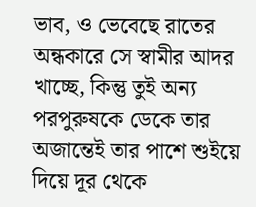ভাব, ও ভেবেছে রাতের অন্ধকারে সে স্বামীর আদর খাচ্ছে, কিন্তু তুই অন্য পরপুরুষকে ডেকে তার অজান্তেই তার পাশে শুইয়ে দিয়ে দূর থেকে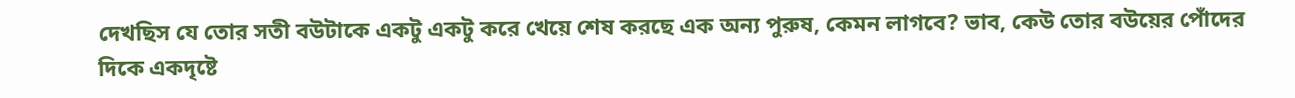দেখছিস যে তোর সতী বউটাকে একটু একটু করে খেয়ে শেষ করছে এক অন্য পুরুষ, কেমন লাগবে? ভাব, কেউ তোর বউয়ের পোঁদের দিকে একদৃষ্টে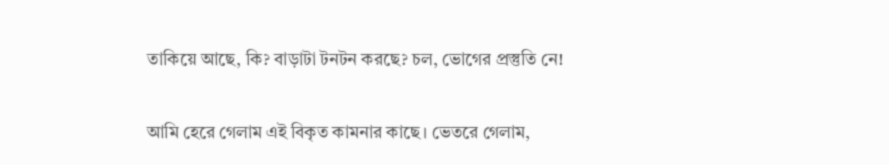তাকিয়ে আছে, কি? বাড়াটা টনটন করছে? চল, ভোগের প্রস্তুতি নে!

আমি হেরে গেলাম এই বিকৃত কামনার কাছে। ভেতরে গেলাম,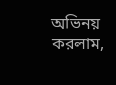অভিনয় করলাম,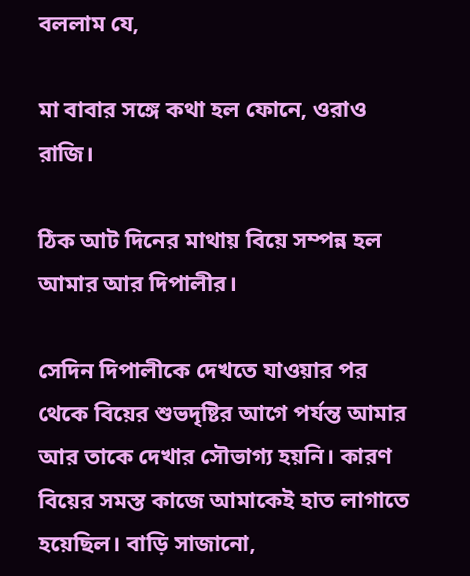বললাম যে,

মা বাবার সঙ্গে কথা হল ফোনে, ওরাও রাজি।

ঠিক আট দিনের মাথায় বিয়ে সম্পন্ন হল আমার আর দিপালীর।

সেদিন দিপালীকে দেখতে যাওয়ার পর থেকে বিয়ের শুভদৃষ্টির আগে পর্যন্ত আমার আর তাকে দেখার সৌভাগ্য হয়নি। কারণ বিয়ের সমস্ত কাজে আমাকেই হাত লাগাতে হয়েছিল। বাড়ি সাজানো,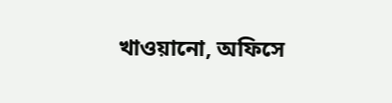খাওয়ানো, অফিসে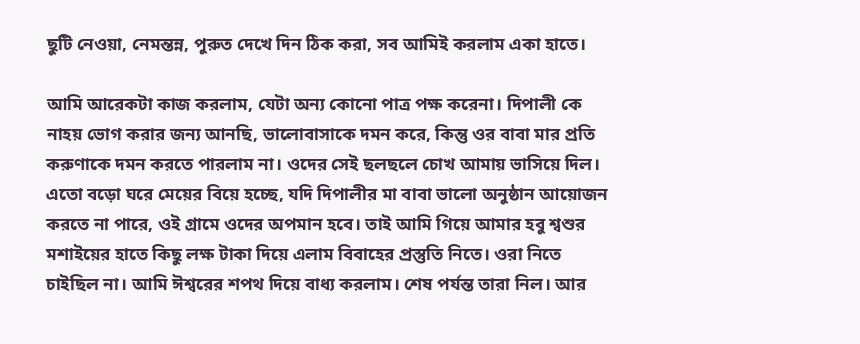ছুটি নেওয়া, নেমন্তন্ন, পুরুত দেখে দিন ঠিক করা, সব আমিই করলাম একা হাতে।

আমি আরেকটা কাজ করলাম, যেটা অন্য কোনো পাত্র পক্ষ করেনা। দিপালী কে নাহয় ভোগ করার জন্য আনছি, ভালোবাসাকে দমন করে, কিন্তু ওর বাবা মার প্রতি করুণাকে দমন করতে পারলাম না। ওদের সেই ছলছলে চোখ আমায় ভাসিয়ে দিল। এতো বড়ো ঘরে মেয়ের বিয়ে হচ্ছে, যদি দিপালীর মা বাবা ভালো অনুষ্ঠান আয়োজন করতে না পারে, ওই গ্রামে ওদের অপমান হবে। তাই আমি গিয়ে আমার হবু শ্বশুর মশাইয়ের হাতে কিছু লক্ষ টাকা দিয়ে এলাম বিবাহের প্রস্তুতি নিতে। ওরা নিতে চাইছিল না। আমি ঈশ্বরের শপথ দিয়ে বাধ্য করলাম। শেষ পর্যন্ত তারা নিল। আর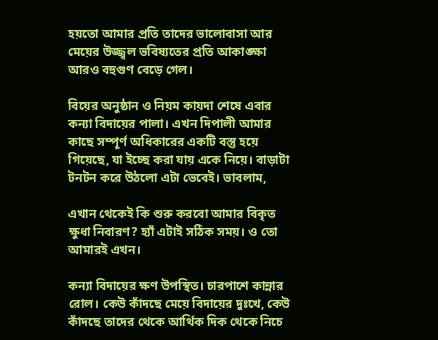হয়তো আমার প্রতি তাদের ভালোবাসা আর মেয়ের উজ্জ্বল ভবিষ্যতের প্রতি আকাঙ্ক্ষা আরও বহুগুণ বেড়ে গেল।

বিয়ের অনুষ্ঠান ও নিয়ম কায়দা শেষে এবার কন্যা বিদায়ের পালা। এখন দিপালী আমার কাছে সম্পূর্ণ অধিকারের একটি বস্তু হয়ে গিয়েছে, যা ইচ্ছে করা যায় একে নিয়ে। বাড়াটা টনটন করে উঠলো এটা ভেবেই। ভাবলাম,

এখান থেকেই কি শুরু করবো আমার বিকৃত ক্ষুধা নিবারণ? হ্যাঁ এটাই সঠিক সময়। ও তো আমারই এখন।

কন্যা বিদায়ের ক্ষণ উপস্থিত। চারপাশে কান্নার রোল। কেউ কাঁদছে মেয়ে বিদায়ের দুঃখে, কেউ কাঁদছে তাদের থেকে আর্থিক দিক থেকে নিচে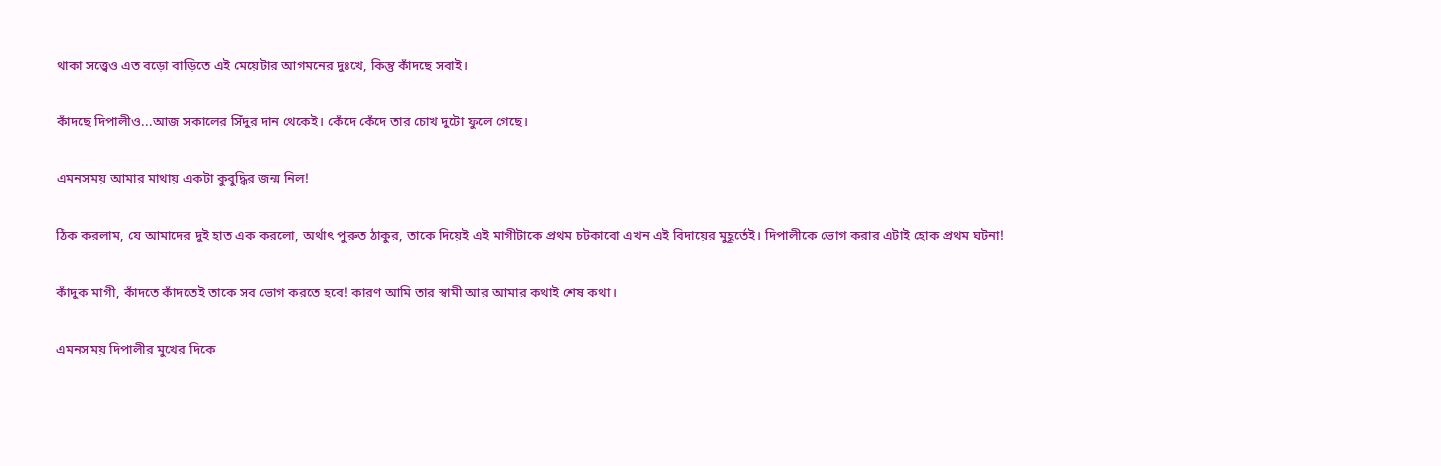থাকা সত্ত্বেও এত বড়ো বাড়িতে এই মেয়েটার আগমনের দুঃখে, কিন্তু কাঁদছে সবাই।

কাঁদছে দিপালীও...আজ সকালের সিঁদুর দান থেকেই। কেঁদে কেঁদে তার চোখ দুটো ফুলে গেছে।

এমনসময় আমার মাথায় একটা কুবুদ্ধির জন্ম নিল!

ঠিক করলাম, যে আমাদের দুই হাত এক করলো, অর্থাৎ পুরুত ঠাকুর, তাকে দিয়েই এই মাগীটাকে প্রথম চটকাবো এখন এই বিদায়ের মুহূর্তেই। দিপালীকে ভোগ করার এটাই হোক প্রথম ঘটনা!

কাঁদুক মাগী, কাঁদতে কাঁদতেই তাকে সব ভোগ করতে হবে! কারণ আমি তার স্বামী আর আমার কথাই শেষ কথা।

এমনসময় দিপালীর মুখের দিকে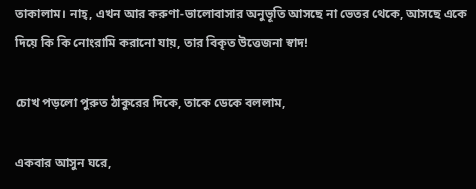তাকালাম। নাহ্, এখন আর করুণা-ভালোবাসার অনুভূতি আসছে না ভেতর থেকে, আসছে একে দিয়ে কি কি নোংরামি করানো যায়, তার বিকৃত উত্তেজনা স্বাদ!

চোখ পড়লো পুরুত ঠাকুরের দিকে, তাকে ডেকে বললাম,

একবার আসুন ঘরে,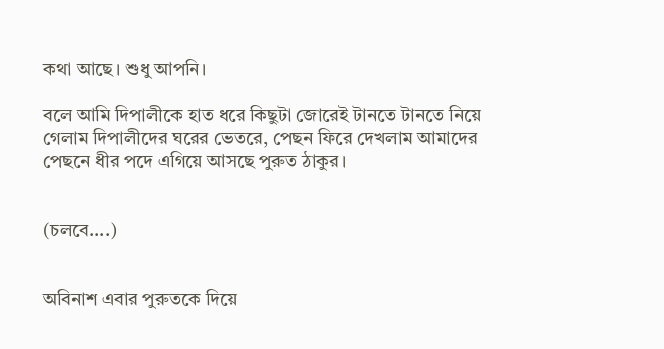কথা আছে। শুধু আপনি।

বলে আমি দিপালীকে হাত ধরে কিছুটা জোরেই টানতে টানতে নিয়ে গেলাম দিপালীদের ঘরের ভেতরে, পেছন ফিরে দেখলাম আমাদের পেছনে ধীর পদে এগিয়ে আসছে পুরুত ঠাকুর।


(চলবে....)


অবিনাশ এবার পুরুতকে দিয়ে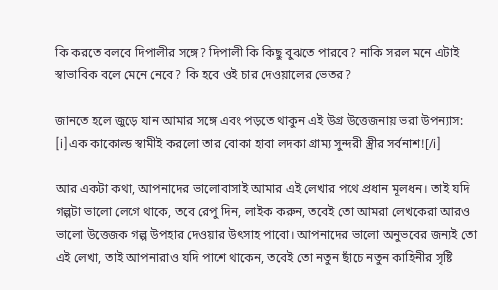কি করতে বলবে দিপালীর সঙ্গে? দিপালী কি কিছু বুঝতে পারবে? নাকি সরল মনে এটাই স্বাভাবিক বলে মেনে নেবে? কি হবে ওই চার দেওয়ালের ভেতর?

জানতে হলে জুড়ে যান আমার সঙ্গে এবং পড়তে থাকুন এই উগ্র উত্তেজনায় ভরা উপন্যাস: [i]এক কাকোল্ড স্বামীই করলো তার বোকা হাবা লদকা গ্রাম্য সুন্দরী স্ত্রীর সর্বনাশ![/i]

আর একটা কথা, আপনাদের ভালোবাসাই আমার এই লেখার পথে প্রধান মূলধন। তাই যদি গল্পটা ভালো লেগে থাকে, তবে রেপু দিন, লাইক করুন, তবেই তো আমরা লেখকেরা আরও ভালো উত্তেজক গল্প উপহার দেওয়ার উৎসাহ পাবো। আপনাদের ভালো অনুভবের জন্যই তো এই লেখা, তাই আপনারাও যদি পাশে থাকেন, তবেই তো নতুন ছাঁচে নতুন কাহিনীর সৃষ্টি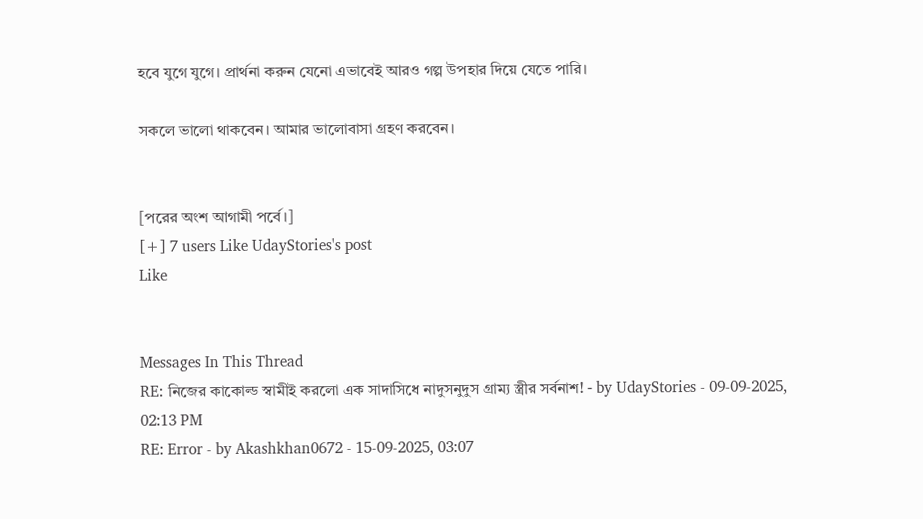হবে যুগে যুগে। প্রার্থনা করুন যেনো এভাবেই আরও গল্প উপহার দিয়ে যেতে পারি।

সকলে ভালো থাকবেন। আমার ভালোবাসা গ্রহণ করবেন।


[পরের অংশ আগামী পর্বে।]
[+] 7 users Like UdayStories's post
Like


Messages In This Thread
RE: নিজের কাকোল্ড স্বামীই করলো এক সাদাসিধে নাদুসনুদুস গ্রাম্য স্ত্রীর সর্বনাশ! - by UdayStories - 09-09-2025, 02:13 PM
RE: Error - by Akashkhan0672 - 15-09-2025, 03:07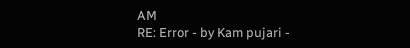AM
RE: Error - by Kam pujari -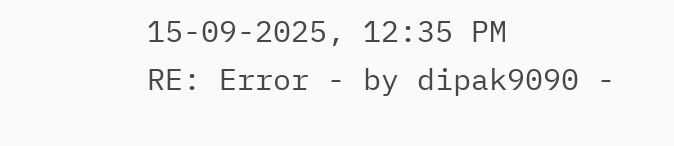15-09-2025, 12:35 PM
RE: Error - by dipak9090 -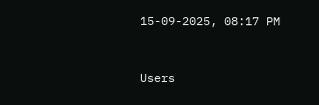15-09-2025, 08:17 PM



Users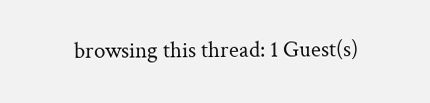browsing this thread: 1 Guest(s)